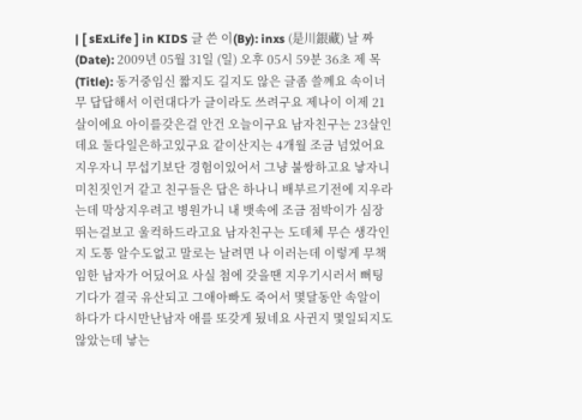| [ sExLife ] in KIDS 글 쓴 이(By): inxs (是川銀藏) 날 짜 (Date): 2009년 05월 31일 (일) 오후 05시 59분 36초 제 목(Title): 동거중임신 짧지도 길지도 않은 글좀 쓸꼐요 속이너무 답답해서 이런대다가 글이라도 쓰려구요 제나이 이제 21살이에요 아이를갖은걸 안건 오늘이구요 남자친구는 23살인데요 둘다일은하고있구요 같이산지는 4개월 조금 넘었어요 지우자니 무섭기보단 경험이있어서 그냥 불쌍하고요 낳자니 미친짓인거 같고 친구들은 답은 하나니 배부르기전에 지우라는데 막상지우려고 병원가니 내 뱃속에 조금 점박이가 심장뛰는걸보고 울컥하드라고요 남자친구는 도데체 무슨 생각인지 도통 알수도없고 말로는 날려면 나 이러는데 이렇게 무책임한 남자가 어딨어요 사실 첨에 갖을땐 지우기시러서 뻐팅기다가 결국 유산되고 그애아빠도 죽어서 몇달동안 속알이 하다가 다시만난남자 애를 또갖게 됬네요 사귄지 몇일되지도 않았는데 낳는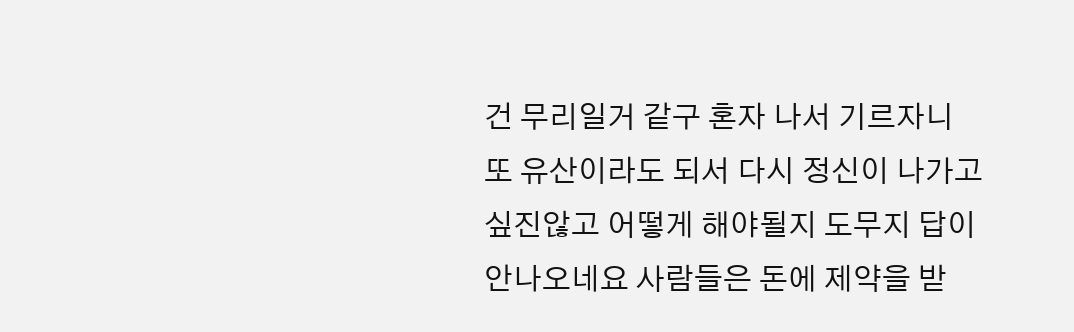건 무리일거 같구 혼자 나서 기르자니 또 유산이라도 되서 다시 정신이 나가고 싶진않고 어떻게 해야될지 도무지 답이안나오네요 사람들은 돈에 제약을 받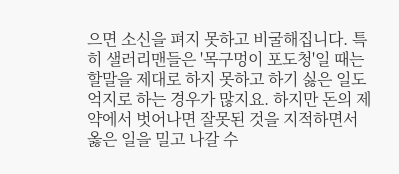으면 소신을 펴지 못하고 비굴해집니다. 특히 샐러리맨들은 '목구멍이 포도청'일 때는 할말을 제대로 하지 못하고 하기 싫은 일도 억지로 하는 경우가 많지요. 하지만 돈의 제약에서 벗어나면 잘못된 것을 지적하면서 옳은 일을 밀고 나갈 수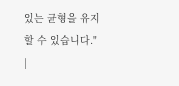있는 균형을 유지할 수 있습니다." |